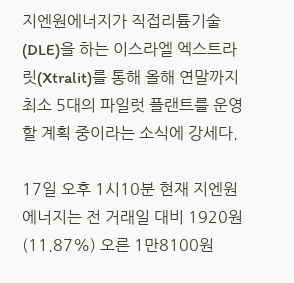지엔원에너지가 직접리튬기술(DLE)을 하는 이스라엘 엑스트라릿(Xtralit)를 통해 올해 연말까지 최소 5대의 파일럿 플랜트를 운영할 계획 중이라는 소식에 강세다.

17일 오후 1시10분 현재 지엔원에너지는 전 거래일 대비 1920원(11.87%) 오른 1만8100원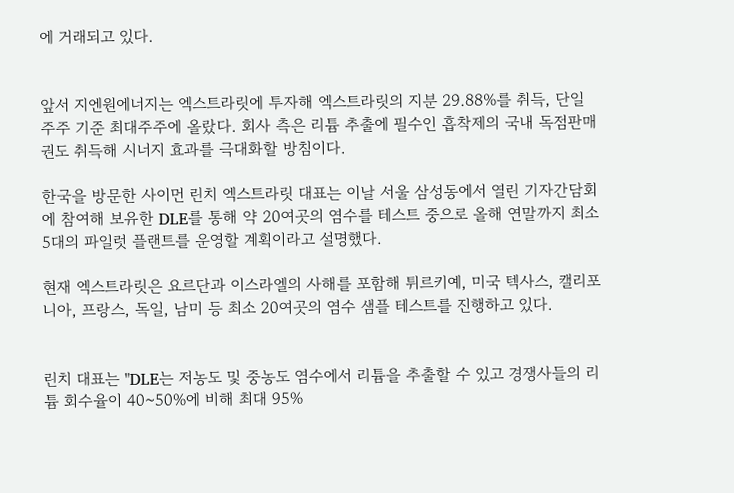에 거래되고 있다.


앞서 지엔원에너지는 엑스트라릿에 투자해 엑스트라릿의 지분 29.88%를 취득, 단일 주주 기준 최대주주에 올랐다. 회사 측은 리튬 추출에 필수인 흡착제의 국내 독점판매권도 취득해 시너지 효과를 극대화할 방침이다.

한국을 방문한 사이먼 린치 엑스트라릿 대표는 이날 서울 삼성동에서 열린 기자간담회에 참여해 보유한 DLE를 통해 약 20여곳의 염수를 테스트 중으로 올해 연말까지 최소 5대의 파일럿 플랜트를 운영할 계획이라고 설명했다.

현재 엑스트라릿은 요르단과 이스라엘의 사해를 포함해 튀르키예, 미국 텍사스, 캘리포니아, 프랑스, 독일, 남미 등 최소 20여곳의 염수 샘플 테스트를 진행하고 있다.


린치 대표는 "DLE는 저농도 및 중농도 염수에서 리튬을 추출할 수 있고 경쟁사들의 리튬 회수율이 40~50%에 비해 최대 95%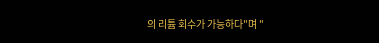의 리튬 회수가 가능하다"며 "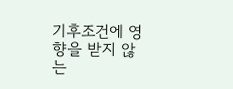기후조건에 영향을 받지 않는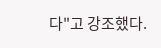다"고 강조했다.